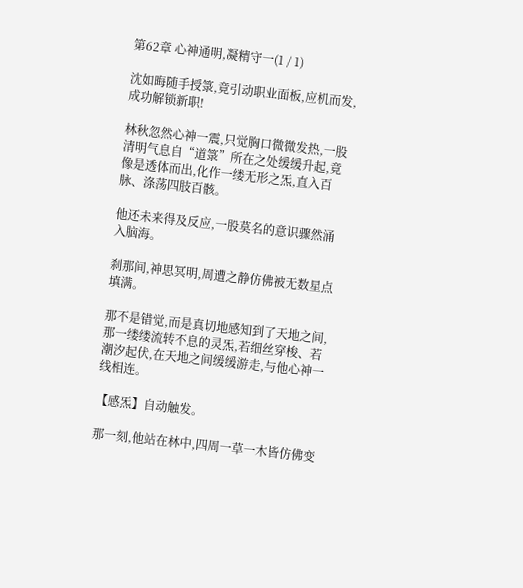第62章 心神通明,凝精守一(1 / 1)

沈如晦随手授箓,竟引动职业面板,应机而发,成功解锁新职!

林秋忽然心神一震,只觉胸口微微发热,一股清明气息自“道箓”所在之处缓缓升起,竟像是透体而出,化作一缕无形之炁,直入百脉、涤荡四肢百骸。

他还未来得及反应,一股莫名的意识骤然涌入脑海。

刹那间,神思冥明,周遭之静仿佛被无数星点填满。

那不是错觉,而是真切地感知到了天地之间,那一缕缕流转不息的灵炁,若细丝穿梭、若潮汐起伏,在天地之间缓缓游走,与他心神一线相连。

【感炁】自动触发。

那一刻,他站在林中,四周一草一木皆仿佛变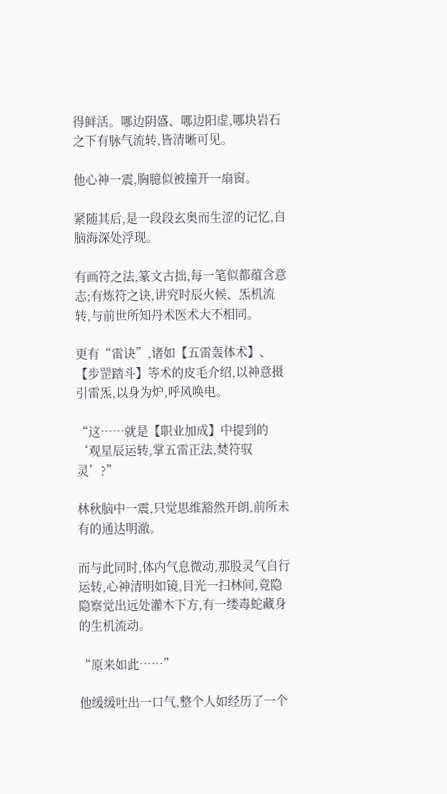得鲜活。哪边阴盛、哪边阳虚,哪块岩石之下有脉气流转,皆清晰可见。

他心神一震,胸臆似被撞开一扇窗。

紧随其后,是一段段玄奥而生涩的记忆,自脑海深处浮现。

有画符之法,篆文古拙,每一笔似都蕴含意志;有炼符之诀,讲究时辰火候、炁机流转,与前世所知丹术医术大不相同。

更有“雷诀”,诸如【五雷轰体术】、【步罡踏斗】等术的皮毛介绍,以神意摄引雷炁,以身为炉,呼风唤电。

“这……就是【职业加成】中提到的‘观星辰运转,掌五雷正法,焚符驭灵’?”

林秋脑中一震,只觉思维豁然开朗,前所未有的通达明澈。

而与此同时,体内气息微动,那股灵气自行运转,心神清明如镜,目光一扫林间,竟隐隐察觉出远处灌木下方,有一缕毒蛇藏身的生机流动。

“原来如此……”

他缓缓吐出一口气,整个人如经历了一个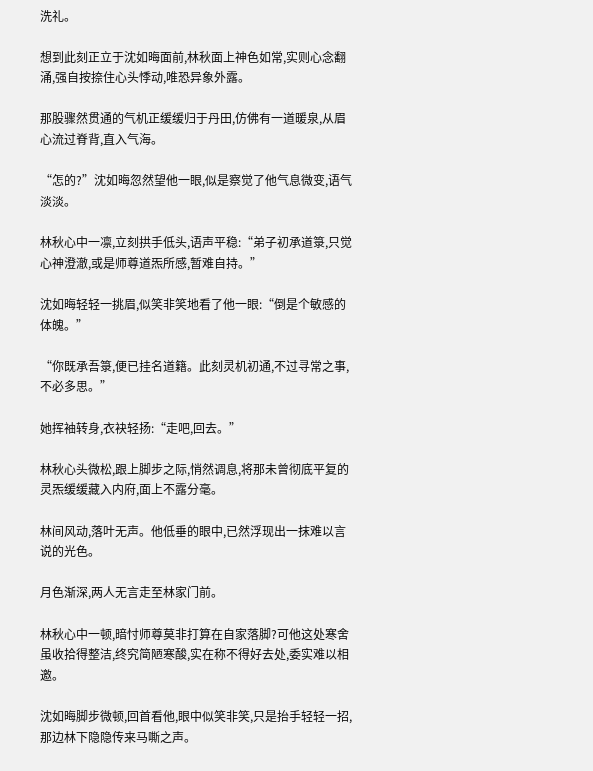洗礼。

想到此刻正立于沈如晦面前,林秋面上神色如常,实则心念翻涌,强自按捺住心头悸动,唯恐异象外露。

那股骤然贯通的气机正缓缓归于丹田,仿佛有一道暖泉,从眉心流过脊背,直入气海。

“怎的?”沈如晦忽然望他一眼,似是察觉了他气息微变,语气淡淡。

林秋心中一凛,立刻拱手低头,语声平稳:“弟子初承道箓,只觉心神澄澈,或是师尊道炁所感,暂难自持。”

沈如晦轻轻一挑眉,似笑非笑地看了他一眼:“倒是个敏感的体魄。”

“你既承吾箓,便已挂名道籍。此刻灵机初通,不过寻常之事,不必多思。”

她挥袖转身,衣袂轻扬:“走吧,回去。”

林秋心头微松,跟上脚步之际,悄然调息,将那未曾彻底平复的灵炁缓缓藏入内府,面上不露分毫。

林间风动,落叶无声。他低垂的眼中,已然浮现出一抹难以言说的光色。

月色渐深,两人无言走至林家门前。

林秋心中一顿,暗忖师尊莫非打算在自家落脚?可他这处寒舍虽收拾得整洁,终究简陋寒酸,实在称不得好去处,委实难以相邀。

沈如晦脚步微顿,回首看他,眼中似笑非笑,只是抬手轻轻一招,那边林下隐隐传来马嘶之声。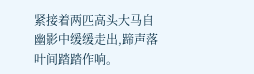紧接着两匹高头大马自幽影中缓缓走出,蹄声落叶间踏踏作响。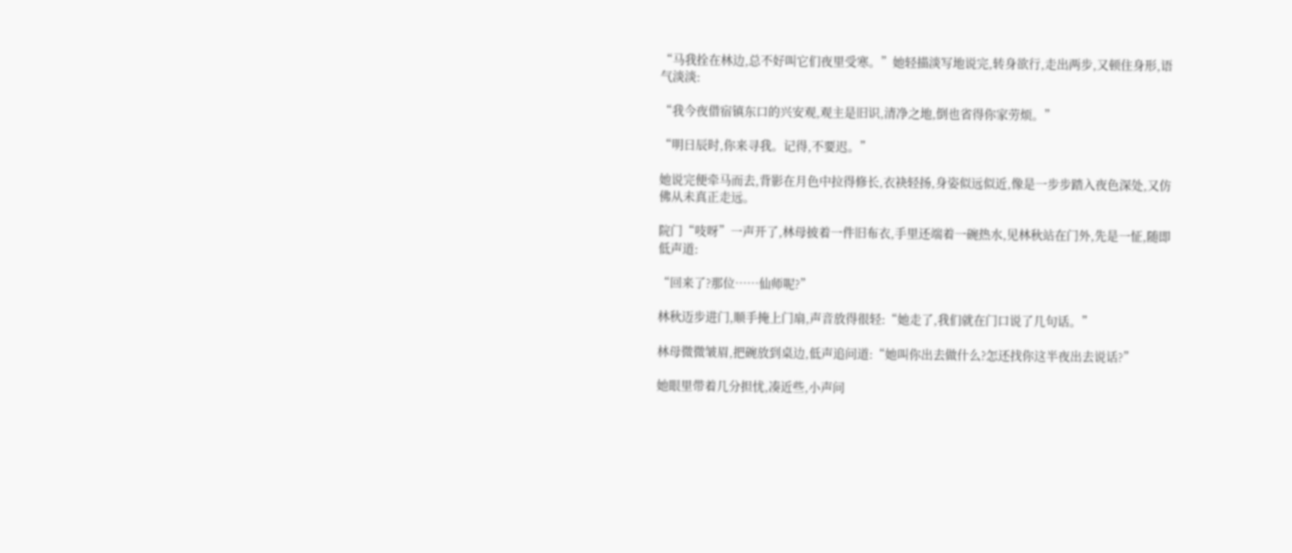“马我拴在林边,总不好叫它们夜里受寒。”她轻描淡写地说完,转身欲行,走出两步,又顿住身形,语气淡淡:

“我今夜借宿镇东口的兴安观,观主是旧识,清净之地,倒也省得你家劳烦。”

“明日辰时,你来寻我。记得,不要迟。”

她说完便牵马而去,背影在月色中拉得修长,衣袂轻扬,身姿似远似近,像是一步步踏入夜色深处,又仿佛从未真正走远。

院门“吱呀”一声开了,林母披着一件旧布衣,手里还端着一碗热水,见林秋站在门外,先是一怔,随即低声道:

“回来了?那位……仙师呢?”

林秋迈步进门,顺手掩上门扇,声音放得很轻:“她走了,我们就在门口说了几句话。”

林母微微皱眉,把碗放到桌边,低声追问道:“她叫你出去做什么?怎还找你这半夜出去说话?”

她眼里带着几分担忧,凑近些,小声问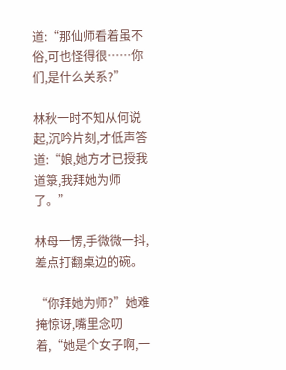道:“那仙师看着虽不俗,可也怪得很……你们,是什么关系?”

林秋一时不知从何说起,沉吟片刻,才低声答道:“娘,她方才已授我道箓,我拜她为师了。”

林母一愣,手微微一抖,差点打翻桌边的碗。

“你拜她为师?”她难掩惊讶,嘴里念叨着,“她是个女子啊,一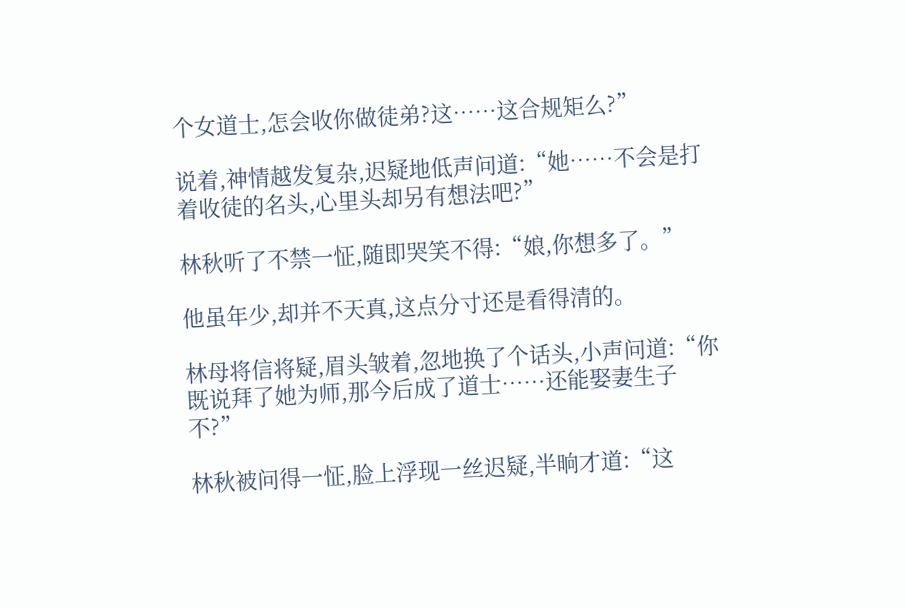个女道士,怎会收你做徒弟?这……这合规矩么?”

说着,神情越发复杂,迟疑地低声问道:“她……不会是打着收徒的名头,心里头却另有想法吧?”

林秋听了不禁一怔,随即哭笑不得:“娘,你想多了。”

他虽年少,却并不天真,这点分寸还是看得清的。

林母将信将疑,眉头皱着,忽地换了个话头,小声问道:“你既说拜了她为师,那今后成了道士……还能娶妻生子不?”

林秋被问得一怔,脸上浮现一丝迟疑,半晌才道:“这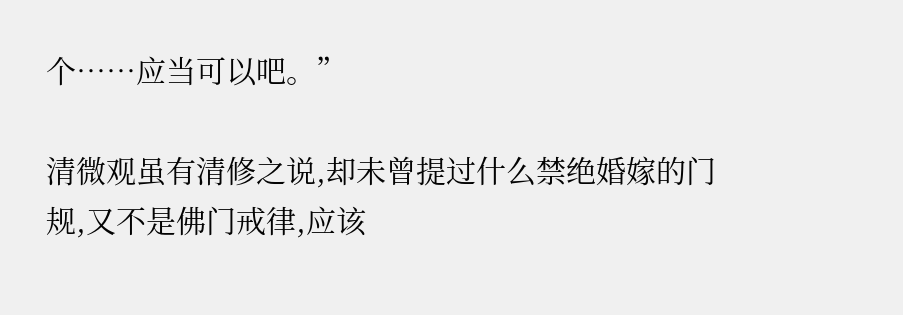个……应当可以吧。”

清微观虽有清修之说,却未曾提过什么禁绝婚嫁的门规,又不是佛门戒律,应该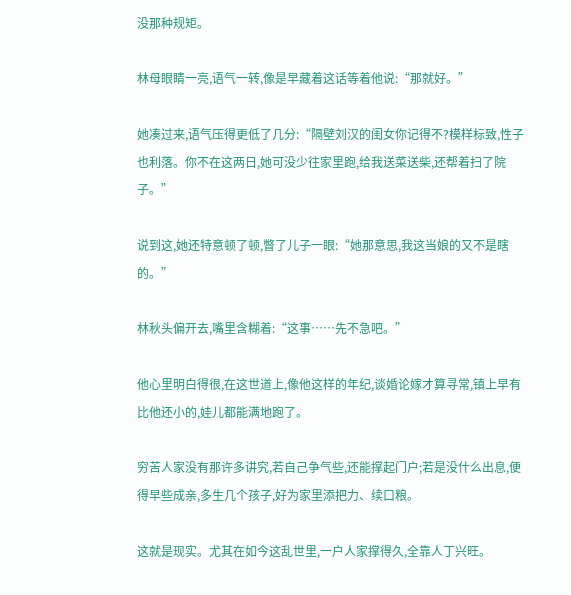没那种规矩。

林母眼睛一亮,语气一转,像是早藏着这话等着他说:“那就好。”

她凑过来,语气压得更低了几分:“隔壁刘汉的闺女你记得不?模样标致,性子也利落。你不在这两日,她可没少往家里跑,给我送菜送柴,还帮着扫了院子。”

说到这,她还特意顿了顿,瞥了儿子一眼:“她那意思,我这当娘的又不是瞎的。”

林秋头偏开去,嘴里含糊着:“这事……先不急吧。”

他心里明白得很,在这世道上,像他这样的年纪,谈婚论嫁才算寻常,镇上早有比他还小的,娃儿都能满地跑了。

穷苦人家没有那许多讲究,若自己争气些,还能撑起门户;若是没什么出息,便得早些成亲,多生几个孩子,好为家里添把力、续口粮。

这就是现实。尤其在如今这乱世里,一户人家撑得久,全靠人丁兴旺。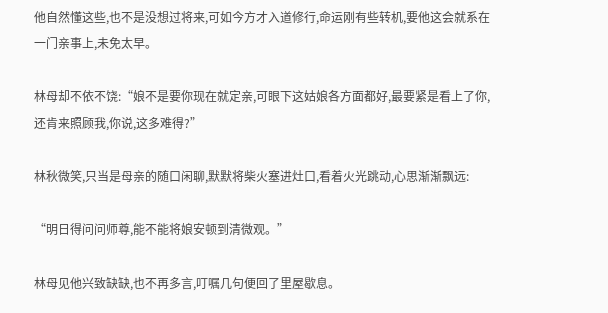他自然懂这些,也不是没想过将来,可如今方才入道修行,命运刚有些转机,要他这会就系在一门亲事上,未免太早。

林母却不依不饶:“娘不是要你现在就定亲,可眼下这姑娘各方面都好,最要紧是看上了你,还肯来照顾我,你说,这多难得?”

林秋微笑,只当是母亲的随口闲聊,默默将柴火塞进灶口,看着火光跳动,心思渐渐飘远:

“明日得问问师尊,能不能将娘安顿到清微观。”

林母见他兴致缺缺,也不再多言,叮嘱几句便回了里屋歇息。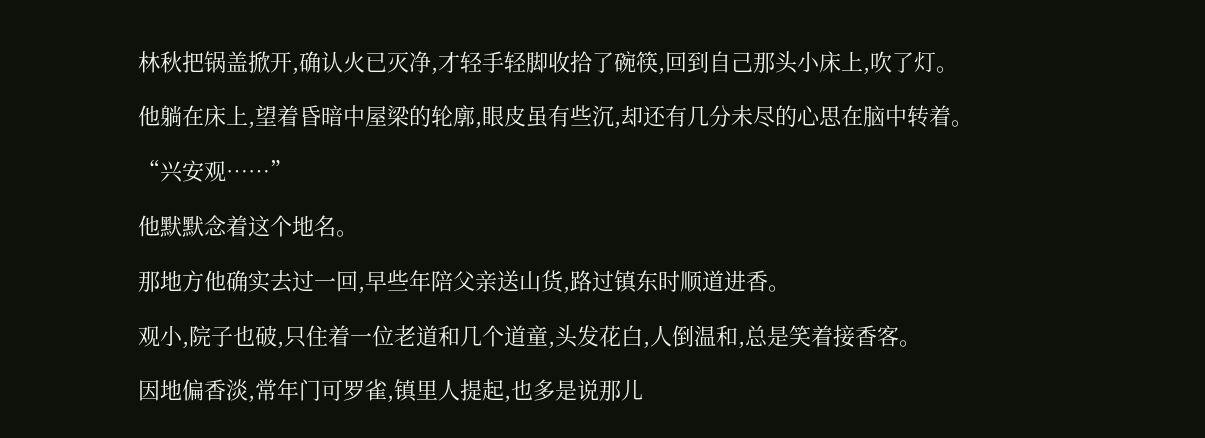林秋把锅盖掀开,确认火已灭净,才轻手轻脚收拾了碗筷,回到自己那头小床上,吹了灯。

他躺在床上,望着昏暗中屋梁的轮廓,眼皮虽有些沉,却还有几分未尽的心思在脑中转着。

“兴安观……”

他默默念着这个地名。

那地方他确实去过一回,早些年陪父亲送山货,路过镇东时顺道进香。

观小,院子也破,只住着一位老道和几个道童,头发花白,人倒温和,总是笑着接香客。

因地偏香淡,常年门可罗雀,镇里人提起,也多是说那儿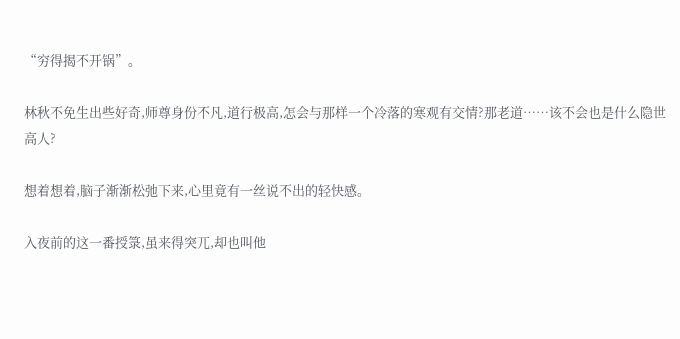“穷得揭不开锅”。

林秋不免生出些好奇,师尊身份不凡,道行极高,怎会与那样一个冷落的寒观有交情?那老道……该不会也是什么隐世高人?

想着想着,脑子渐渐松弛下来,心里竟有一丝说不出的轻快感。

入夜前的这一番授箓,虽来得突兀,却也叫他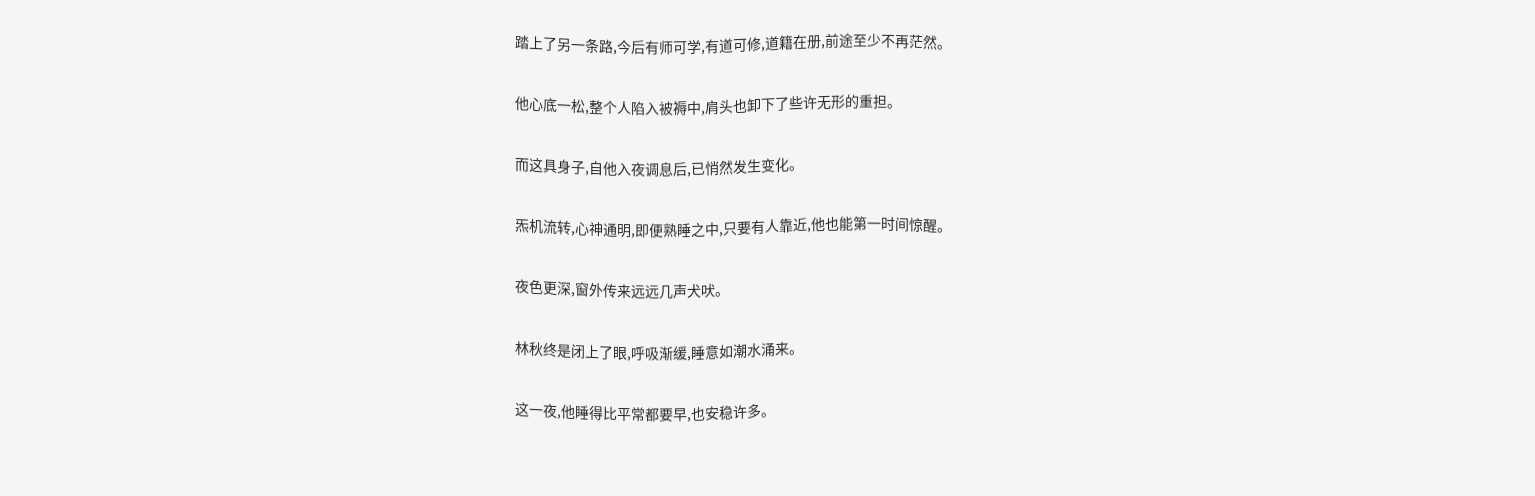踏上了另一条路,今后有师可学,有道可修,道籍在册,前途至少不再茫然。

他心底一松,整个人陷入被褥中,肩头也卸下了些许无形的重担。

而这具身子,自他入夜调息后,已悄然发生变化。

炁机流转,心神通明,即便熟睡之中,只要有人靠近,他也能第一时间惊醒。

夜色更深,窗外传来远远几声犬吠。

林秋终是闭上了眼,呼吸渐缓,睡意如潮水涌来。

这一夜,他睡得比平常都要早,也安稳许多。